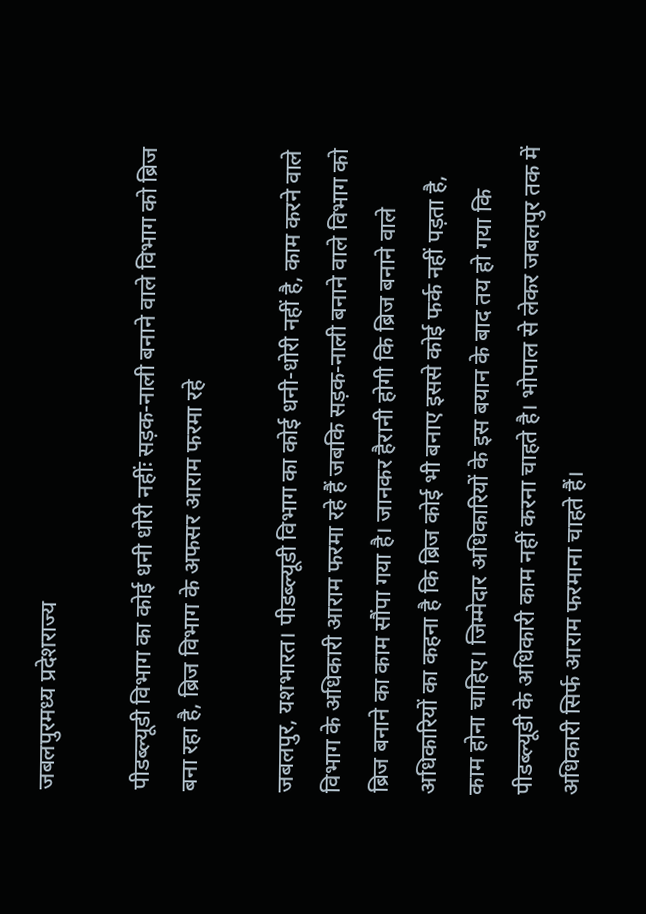जबलपुरमध्य प्रदेशराज्य

पीडब्ल्यूडी विभाग का कोई धनी धोरी नहींः सड़क-नाली बनाने वाले विभाग को ब्रिज बना रहा है, ब्रिज विभाग के अफसर आराम फरमा रहे

जबलपुर, यशभारत। पीडब्ल्यूडी विभाग का कोई धनी-धोरी नहीं है, काम करने वाले विभाग के अधिकारी आराम फरमा रहे हैं जबकि सड़क-नाली बनाने वाले विभाग को ब्रिज बनाने का काम सौंपा गया है। जानकर हैरानी होगी कि ब्रिज बनाने वाले अधिकारियों का कहना है कि ब्रिज कोई भी बनाए इससे कोई फर्क नहीं पड़ता है, काम होना चाहिए। जिम्मेदार अधिकारियों के इस बयान के बाद तय हो गया कि पीडब्ल्यूडी के अधिकारी काम नहीं करना चाहते है। भोपाल से लेकर जबलपुर तक में अधिकारी सिर्फ आराम फरमाना चाहते हैं।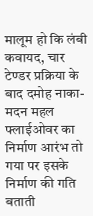मालूम हो कि लंबी कवायद, चार टेण्डर प्रक्रिया के बाद दमोह नाका-मदन महल फ्लाईओवर का निर्माण आरंभ तो गया पर इसके निर्माण की गति बताती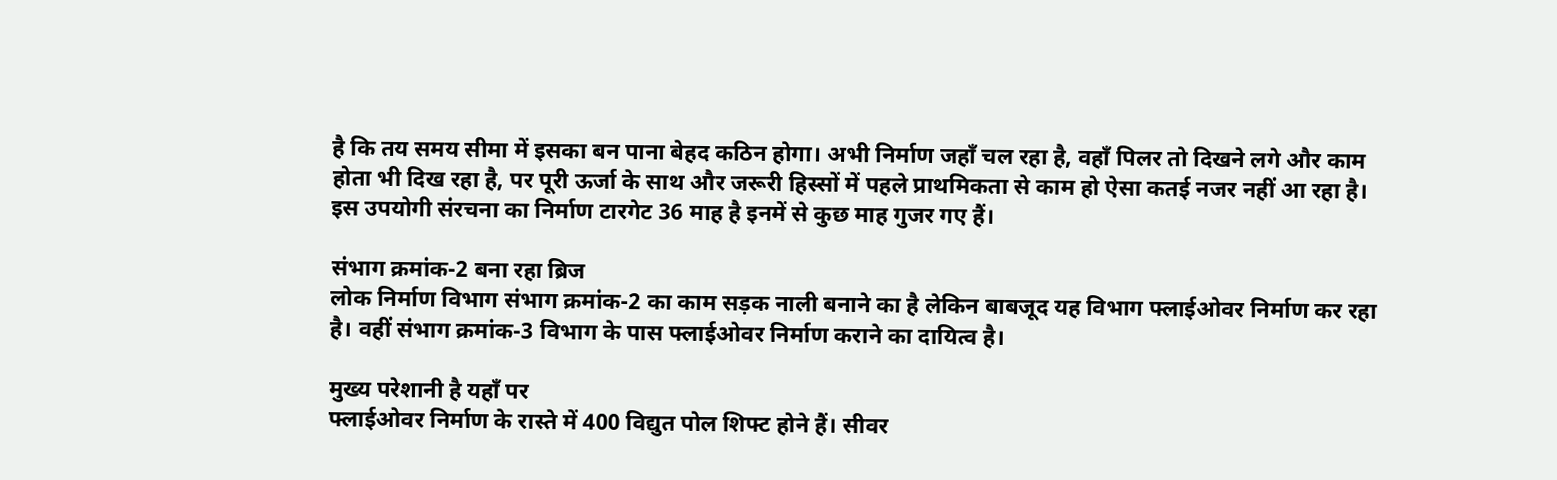है कि तय समय सीमा में इसका बन पाना बेहद कठिन होगा। अभी निर्माण जहाँ चल रहा है, वहाँ पिलर तो दिखने लगे और काम होता भी दिख रहा है, पर पूरी ऊर्जा के साथ और जरूरी हिस्सों में पहले प्राथमिकता से काम हो ऐसा कतई नजर नहीं आ रहा है। इस उपयोगी संरचना का निर्माण टारगेट 36 माह है इनमें से कुछ माह गुजर गए हैं।

संभाग क्रमांक-2 बना रहा ब्रिज
लोक निर्माण विभाग संभाग क्रमांक-2 का काम सड़क नाली बनाने का है लेकिन बाबजूद यह विभाग फ्लाईओवर निर्माण कर रहा है। वहीं संभाग क्रमांक-3 विभाग के पास फ्लाईओवर निर्माण कराने का दायित्व है।

मुख्य परेशानी है यहाँ पर
फ्लाईओवर निर्माण के रास्ते में 400 विद्युत पोल शिफ्ट होने हैं। सीवर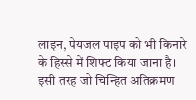लाइन, पेयजल पाइप को भी किनारे के हिस्से में शिफ्ट किया जाना है। इसी तरह जो चिन्हित अतिक्रमण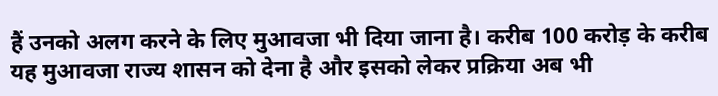हैं उनको अलग करने के लिए मुआवजा भी दिया जाना है। करीब 100 करोड़ के करीब यह मुआवजा राज्य शासन को देना है और इसको लेकर प्रक्रिया अब भी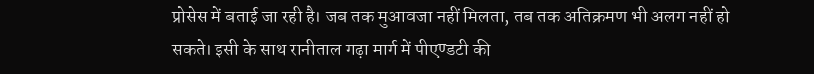प्रोसेस में बताई जा रही है। जब तक मुआवजा नहीं मिलता, तब तक अतिक्रमण भी अलग नहीं हो सकते। इसी के साथ रानीताल गढ़ा मार्ग में पीएण्डटी की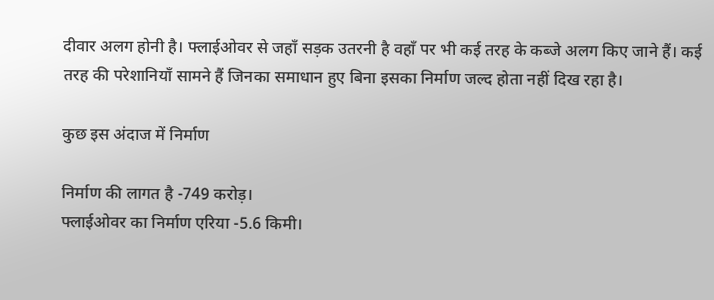दीवार अलग होनी है। फ्लाईओवर से जहाँ सड़क उतरनी है वहाँ पर भी कई तरह के कब्जे अलग किए जाने हैं। कई तरह की परेशानियाँ सामने हैं जिनका समाधान हुए बिना इसका निर्माण जल्द होता नहीं दिख रहा है।

कुछ इस अंदाज में निर्माण

निर्माण की लागत है -749 करोड़।
फ्लाईओवर का निर्माण एरिया -5.6 किमी।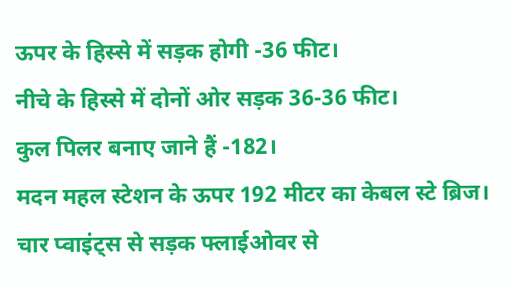ऊपर के हिस्से में सड़क होगी -36 फीट।
नीचे के हिस्से में दोनों ओर सड़क 36-36 फीट।
कुल पिलर बनाए जाने हैं -182।
मदन महल स्टेशन के ऊपर 192 मीटर का केबल स्टे ब्रिज।
चार प्वाइंट्स से सड़क फ्लाईओवर से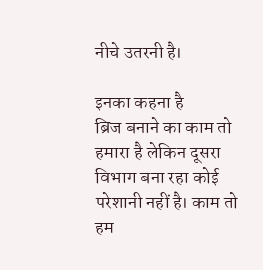नीचे उतरनी है।

इनका कहना है
ब्रिज बनाने का काम तो हमारा है लेकिन दूसरा विभाग बना रहा कोई परेशानी नहीं है। काम तो हम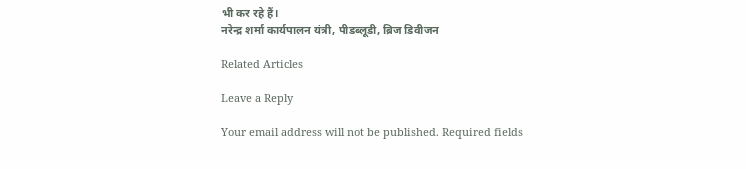भी कर रहे हैं।
नरेन्द्र शर्मा कार्यपालन यंत्री, पीडब्लूडी, ब्रिज डिवीजन

Related Articles

Leave a Reply

Your email address will not be published. Required fields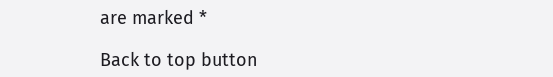are marked *

Back to top button